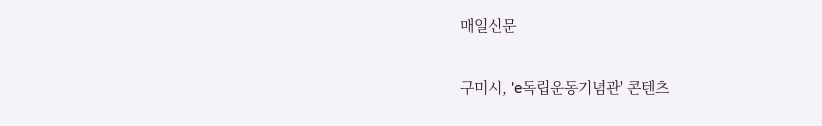매일신문

구미시, 'e독립운동기념관' 콘텐츠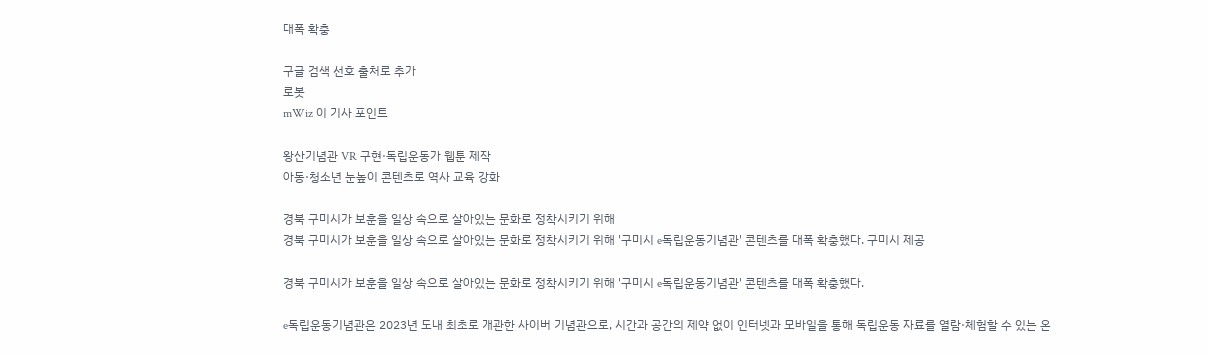대폭 확충

구글 검색 선호 출처로 추가
로봇
mWiz 이 기사 포인트

왕산기념관 VR 구현·독립운동가 웹툰 제작
아동·청소년 눈높이 콘텐츠로 역사 교육 강화

경북 구미시가 보훈을 일상 속으로 살아있는 문화로 정착시키기 위해
경북 구미시가 보훈을 일상 속으로 살아있는 문화로 정착시키기 위해 '구미시 e독립운동기념관' 콘텐츠를 대폭 확충했다. 구미시 제공

경북 구미시가 보훈을 일상 속으로 살아있는 문화로 정착시키기 위해 '구미시 e독립운동기념관' 콘텐츠를 대폭 확충했다.

e독립운동기념관은 2023년 도내 최초로 개관한 사이버 기념관으로, 시간과 공간의 제약 없이 인터넷과 모바일을 통해 독립운동 자료를 열람·체험할 수 있는 온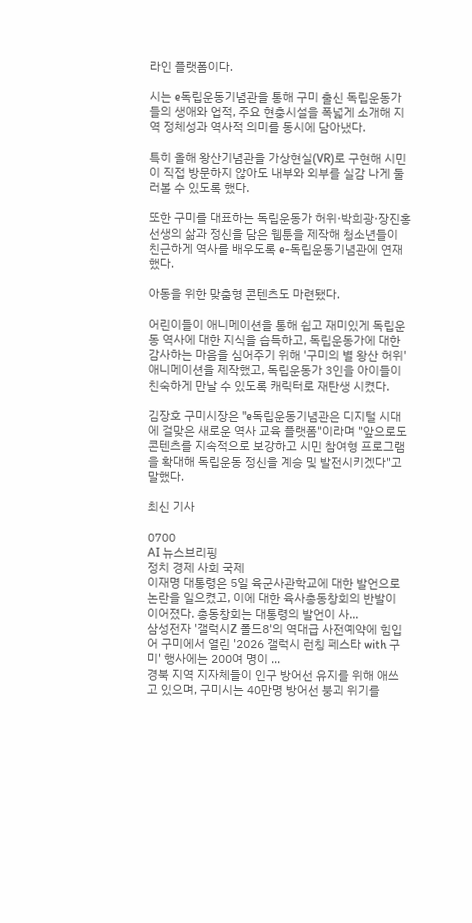라인 플랫폼이다.

시는 e독립운동기념관을 통해 구미 출신 독립운동가들의 생애와 업적, 주요 현충시설을 폭넓게 소개해 지역 정체성과 역사적 의미를 동시에 담아냈다.

특히 올해 왕산기념관을 가상현실(VR)로 구현해 시민이 직접 방문하지 않아도 내부와 외부를 실감 나게 둘러볼 수 있도록 했다.

또한 구미를 대표하는 독립운동가 허위·박희광·장진홍 선생의 삶과 정신을 담은 웹툰을 제작해 청소년들이 친근하게 역사를 배우도록 e-독립운동기념관에 연재했다.

아동을 위한 맞춤형 콘텐츠도 마련됐다.

어린이들이 애니메이션을 통해 쉽고 재미있게 독립운동 역사에 대한 지식을 습득하고, 독립운동가에 대한 감사하는 마음을 심어주기 위해 '구미의 별 왕산 허위'애니메이션을 제작했고, 독립운동가 3인을 아이들이 친숙하게 만날 수 있도록 캐릭터로 재탄생 시켰다.

김장호 구미시장은 "e독립운동기념관은 디지털 시대에 걸맞은 새로운 역사 교육 플랫폼"이라며 "앞으로도 콘텐츠를 지속적으로 보강하고 시민 참여형 프로그램을 확대해 독립운동 정신을 계승 및 발전시키겠다"고 말했다.

최신 기사

0700
AI 뉴스브리핑
정치 경제 사회 국제
이재명 대통령은 5일 육군사관학교에 대한 발언으로 논란을 일으켰고, 이에 대한 육사총동창회의 반발이 이어졌다. 총동창회는 대통령의 발언이 사...
삼성전자 '갤럭시Z 폴드8'의 역대급 사전예약에 힘입어 구미에서 열린 '2026 갤럭시 런칭 페스타 with 구미' 행사에는 200여 명이 ...
경북 지역 지자체들이 인구 방어선 유지를 위해 애쓰고 있으며, 구미시는 40만명 방어선 붕괴 위기를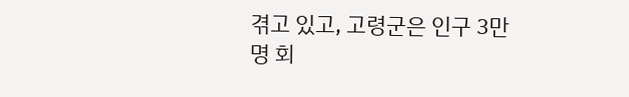겪고 있고, 고령군은 인구 3만명 회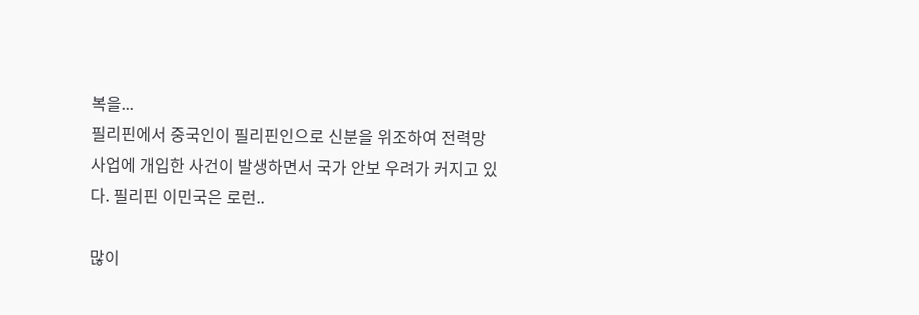복을...
필리핀에서 중국인이 필리핀인으로 신분을 위조하여 전력망 사업에 개입한 사건이 발생하면서 국가 안보 우려가 커지고 있다. 필리핀 이민국은 로런..

많이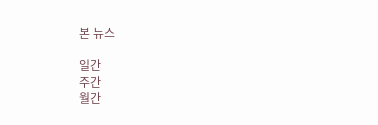본 뉴스

일간
주간
월간